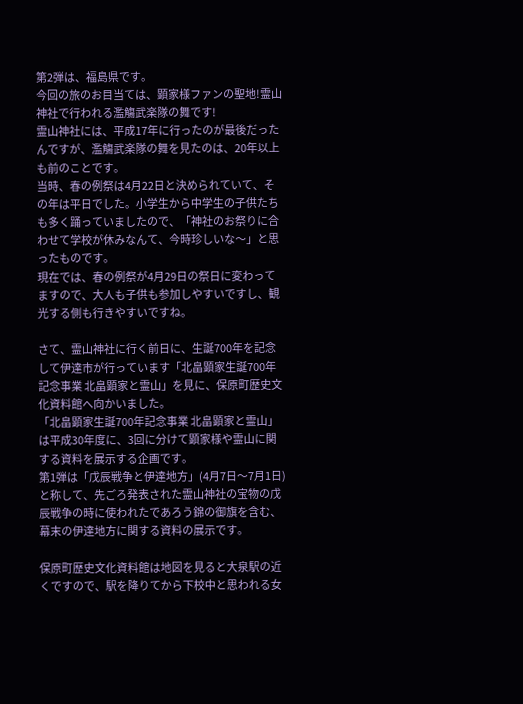第2弾は、福島県です。
今回の旅のお目当ては、顕家様ファンの聖地!霊山神社で行われる濫觴武楽隊の舞です!
霊山神社には、平成17年に行ったのが最後だったんですが、濫觴武楽隊の舞を見たのは、20年以上も前のことです。
当時、春の例祭は4月22日と決められていて、その年は平日でした。小学生から中学生の子供たちも多く踊っていましたので、「神社のお祭りに合わせて学校が休みなんて、今時珍しいな〜」と思ったものです。
現在では、春の例祭が4月29日の祭日に変わってますので、大人も子供も参加しやすいですし、観光する側も行きやすいですね。

さて、霊山神社に行く前日に、生誕700年を記念して伊達市が行っています「北畠顕家生誕700年記念事業 北畠顕家と霊山」を見に、保原町歴史文化資料館へ向かいました。
「北畠顕家生誕700年記念事業 北畠顕家と霊山」は平成30年度に、3回に分けて顕家様や霊山に関する資料を展示する企画です。
第1弾は「戊辰戦争と伊達地方」(4月7日〜7月1日)と称して、先ごろ発表された霊山神社の宝物の戊辰戦争の時に使われたであろう錦の御旗を含む、幕末の伊達地方に関する資料の展示です。

保原町歴史文化資料館は地図を見ると大泉駅の近くですので、駅を降りてから下校中と思われる女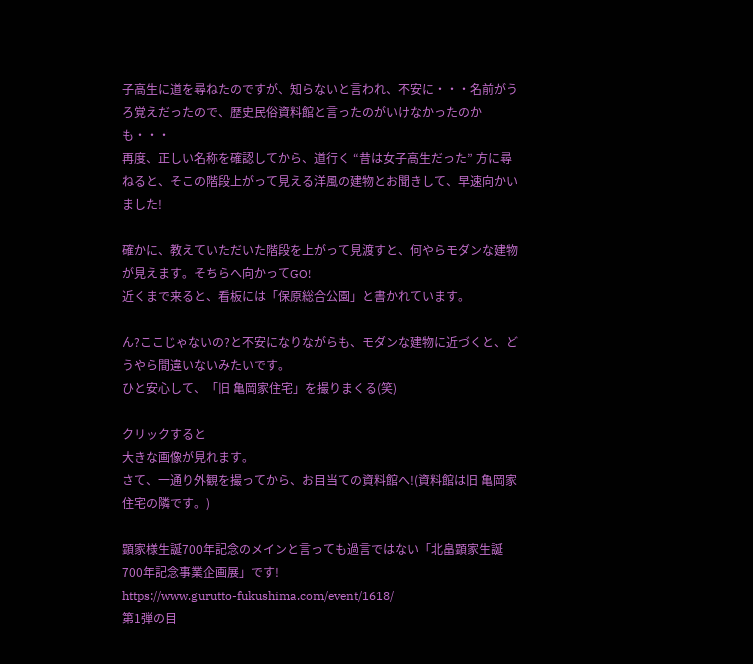子高生に道を尋ねたのですが、知らないと言われ、不安に・・・名前がうろ覚えだったので、歴史民俗資料館と言ったのがいけなかったのかも・・・
再度、正しい名称を確認してから、道行く “昔は女子高生だった” 方に尋ねると、そこの階段上がって見える洋風の建物とお聞きして、早速向かいました!

確かに、教えていただいた階段を上がって見渡すと、何やらモダンな建物が見えます。そちらへ向かってGO!
近くまで来ると、看板には「保原総合公園」と書かれています。

ん?ここじゃないの?と不安になりながらも、モダンな建物に近づくと、どうやら間違いないみたいです。
ひと安心して、「旧 亀岡家住宅」を撮りまくる(笑)

クリックすると
大きな画像が見れます。
さて、一通り外観を撮ってから、お目当ての資料館へ!(資料館は旧 亀岡家住宅の隣です。)

顕家様生誕700年記念のメインと言っても過言ではない「北畠顕家生誕700年記念事業企画展」です!
https://www.gurutto-fukushima.com/event/1618/
第1弾の目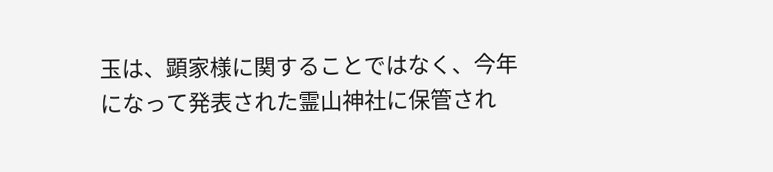玉は、顕家様に関することではなく、今年になって発表された霊山神社に保管され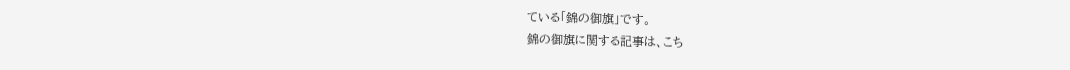ている「錦の御旗」です。
錦の御旗に関する記事は、こち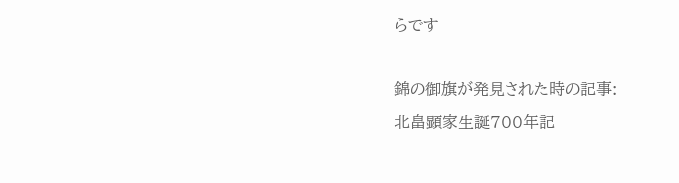らです

錦の御旗が発見された時の記事:
北畠顕家生誕700年記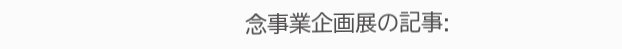念事業企画展の記事: